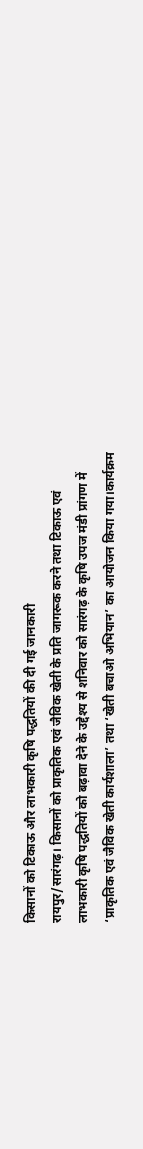किसानों को टिकाऊ और लाभकारी कृषि पद्धतियों की दी गई जानकारी
रायपुर/सारंगढ़। किसानों को प्राकृतिक एवं जैविक खेती के प्रति जागरूक करने तथा टिकाऊ एवं लाभकारी कृषि पद्धतियों को बढ़ावा देने के उद्देश्य से शनिवार को सारंगढ़ के कृषि उपज मंडी प्रांगण में ‘प्राकृतिक एवं जैविक खेती कार्यशाला’ तथा ‘खेती बचाओ अभियान’ का आयोजन किया गया।कार्यक्रम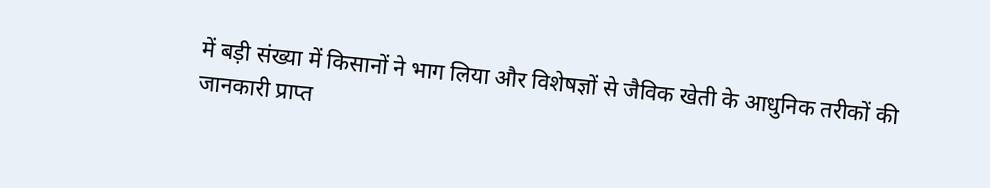में बड़ी संख्या में किसानों ने भाग लिया और विशेषज्ञों से जैविक खेती के आधुनिक तरीकों की जानकारी प्राप्त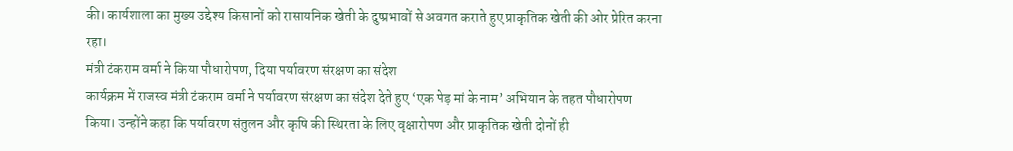की। कार्यशाला का मुख्य उद्देश्य किसानों को रासायनिक खेती के दुष्प्रभावों से अवगत कराते हुए प्राकृतिक खेती की ओर प्रेरित करना रहा।
मंत्री टंकराम वर्मा ने किया पौधारोपण, दिया पर्यावरण संरक्षण का संदेश
कार्यक्रम में राजस्व मंत्री टंकराम वर्मा ने पर्यावरण संरक्षण का संदेश देते हुए ‘एक पेड़ मां के नाम’ अभियान के तहत पौधारोपण किया। उन्होंने कहा कि पर्यावरण संतुलन और कृषि की स्थिरता के लिए वृक्षारोपण और प्राकृतिक खेती दोनों ही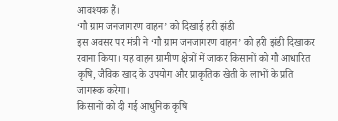आवश्यक हैं।
‘गौ ग्राम जनजागरण वाहन’ को दिखाई हरी झंडी
इस अवसर पर मंत्री ने ‘गौ ग्राम जनजागरण वाहन’ को हरी झंडी दिखाकर रवाना किया। यह वाहन ग्रामीण क्षेत्रों में जाकर किसानों को गौ आधारित कृषि, जैविक खाद के उपयोग और प्राकृतिक खेती के लाभों के प्रति जागरूक करेगा।
किसानों को दी गई आधुनिक कृषि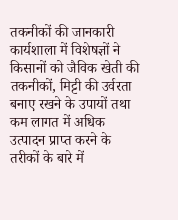तकनीकों की जानकारी
कार्यशाला में विशेषज्ञों ने किसानों को जैविक खेती की तकनीकों, मिट्टी की उर्वरता बनाए रखने के उपायों तथा कम लागत में अधिक उत्पादन प्राप्त करने के तरीकों के बारे में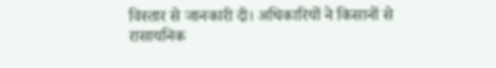विस्तार से जानकारी दी। अधिकारियों ने किसानों से रासायनिक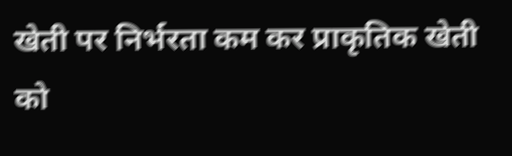खेती पर निर्भरता कम कर प्राकृतिक खेती को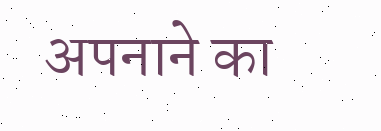अपनाने का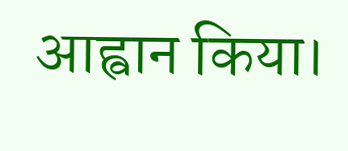आह्वान किया।